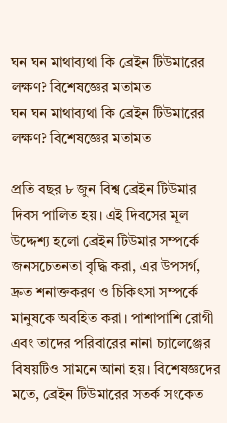ঘন ঘন মাথাব্যথা কি ব্রেইন টিউমারের লক্ষণ? বিশেষজ্ঞের মতামত
ঘন ঘন মাথাব্যথা কি ব্রেইন টিউমারের লক্ষণ? বিশেষজ্ঞের মতামত

প্রতি বছর ৮ জুন বিশ্ব ব্রেইন টিউমার দিবস পালিত হয়। এই দিবসের মূল উদ্দেশ্য হলো ব্রেইন টিউমার সম্পর্কে জনসচেতনতা বৃদ্ধি করা, এর উপসর্গ, দ্রুত শনাক্তকরণ ও চিকিৎসা সম্পর্কে মানুষকে অবহিত করা। পাশাপাশি রোগী এবং তাদের পরিবারের নানা চ্যালেঞ্জের বিষয়টিও সামনে আনা হয়। বিশেষজ্ঞদের মতে, ব্রেইন টিউমারের সতর্ক সংকেত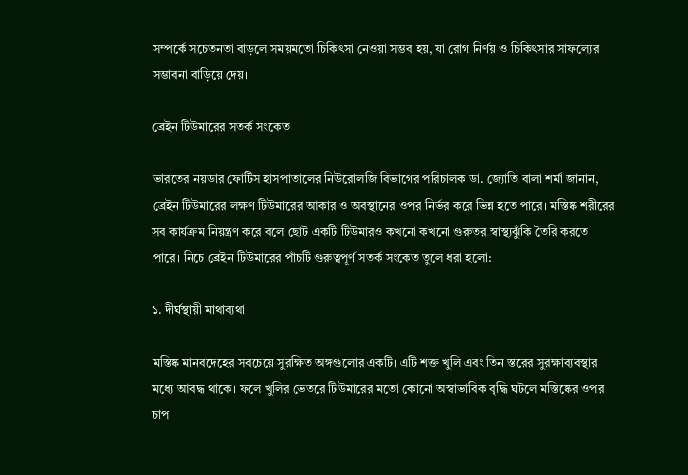সম্পর্কে সচেতনতা বাড়লে সময়মতো চিকিৎসা নেওয়া সম্ভব হয়, যা রোগ নির্ণয় ও চিকিৎসার সাফল্যের সম্ভাবনা বাড়িয়ে দেয়।

ব্রেইন টিউমারের সতর্ক সংকেত

ভারতের নয়ডার ফোর্টিস হাসপাতালের নিউরোলজি বিভাগের পরিচালক ডা. জ্যোতি বালা শর্মা জানান, ব্রেইন টিউমারের লক্ষণ টিউমারের আকার ও অবস্থানের ওপর নির্ভর করে ভিন্ন হতে পারে। মস্তিষ্ক শরীরের সব কার্যক্রম নিয়ন্ত্রণ করে বলে ছোট একটি টিউমারও কখনো কখনো গুরুতর স্বাস্থ্যঝুঁকি তৈরি করতে পারে। নিচে ব্রেইন টিউমারের পাঁচটি গুরুত্বপূর্ণ সতর্ক সংকেত তুলে ধরা হলো:

১. দীর্ঘস্থায়ী মাথাব্যথা

মস্তিষ্ক মানবদেহের সবচেয়ে সুরক্ষিত অঙ্গগুলোর একটি। এটি শক্ত খুলি এবং তিন স্তরের সুরক্ষাব্যবস্থার মধ্যে আবদ্ধ থাকে। ফলে খুলির ভেতরে টিউমারের মতো কোনো অস্বাভাবিক বৃদ্ধি ঘটলে মস্তিষ্কের ওপর চাপ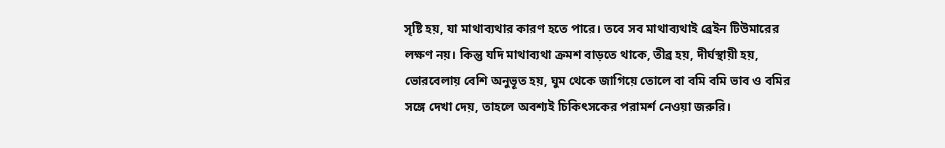সৃষ্টি হয়, যা মাথাব্যথার কারণ হতে পারে। তবে সব মাথাব্যথাই ব্রেইন টিউমারের লক্ষণ নয়। কিন্তু যদি মাথাব্যথা ক্রমশ বাড়তে থাকে, তীব্র হয়, দীর্ঘস্থায়ী হয়, ভোরবেলায় বেশি অনুভূত হয়, ঘুম থেকে জাগিয়ে তোলে বা বমি বমি ভাব ও বমির সঙ্গে দেখা দেয়, তাহলে অবশ্যই চিকিৎসকের পরামর্শ নেওয়া জরুরি।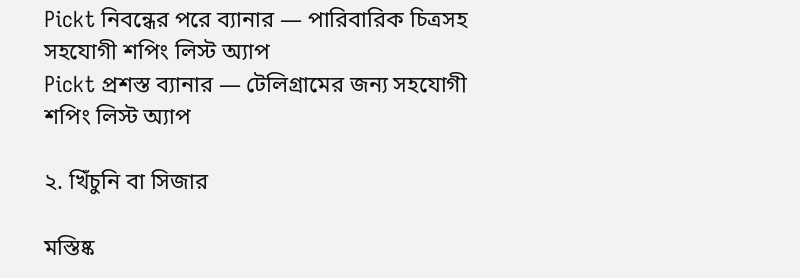Pickt নিবন্ধের পরে ব্যানার — পারিবারিক চিত্রসহ সহযোগী শপিং লিস্ট অ্যাপ
Pickt প্রশস্ত ব্যানার — টেলিগ্রামের জন্য সহযোগী শপিং লিস্ট অ্যাপ

২. খিঁচুনি বা সিজার

মস্তিষ্ক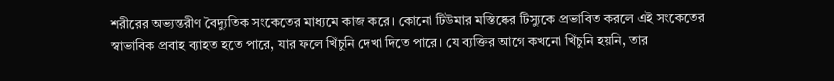শরীরের অভ্যন্তরীণ বৈদ্যুতিক সংকেতের মাধ্যমে কাজ করে। কোনো টিউমার মস্তিষ্কের টিস্যুকে প্রভাবিত করলে এই সংকেতের স্বাভাবিক প্রবাহ ব্যাহত হতে পারে, যার ফলে খিঁচুনি দেখা দিতে পারে। যে ব্যক্তির আগে কখনো খিঁচুনি হয়নি, তার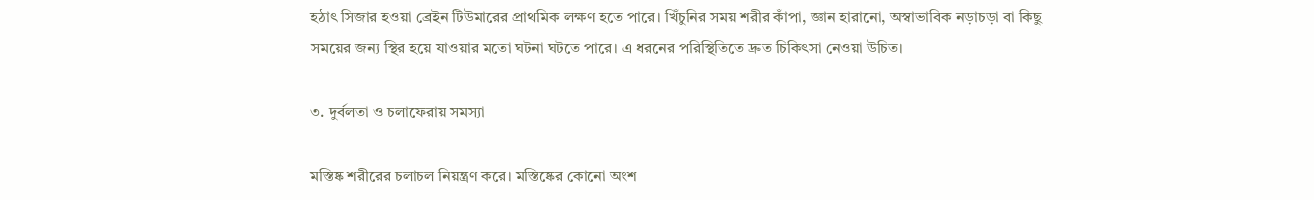হঠাৎ সিজার হওয়া ব্রেইন টিউমারের প্রাথমিক লক্ষণ হতে পারে। খিঁচুনির সময় শরীর কাঁপা, জ্ঞান হারানো, অস্বাভাবিক নড়াচড়া বা কিছু সময়ের জন্য স্থির হয়ে যাওয়ার মতো ঘটনা ঘটতে পারে। এ ধরনের পরিস্থিতিতে দ্রুত চিকিৎসা নেওয়া উচিত।

৩. দুর্বলতা ও চলাফেরায় সমস্যা

মস্তিষ্ক শরীরের চলাচল নিয়ন্ত্রণ করে। মস্তিষ্কের কোনো অংশ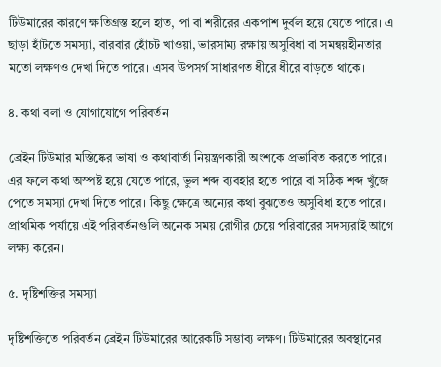টিউমারের কারণে ক্ষতিগ্রস্ত হলে হাত, পা বা শরীরের একপাশ দুর্বল হয়ে যেতে পারে। এ ছাড়া হাঁটতে সমস্যা, বারবার হোঁচট খাওয়া, ভারসাম্য রক্ষায় অসুবিধা বা সমন্বয়হীনতার মতো লক্ষণও দেখা দিতে পারে। এসব উপসর্গ সাধারণত ধীরে ধীরে বাড়তে থাকে।

৪. কথা বলা ও যোগাযোগে পরিবর্তন

ব্রেইন টিউমার মস্তিষ্কের ভাষা ও কথাবার্তা নিয়ন্ত্রণকারী অংশকে প্রভাবিত করতে পারে। এর ফলে কথা অস্পষ্ট হয়ে যেতে পারে, ভুল শব্দ ব্যবহার হতে পারে বা সঠিক শব্দ খুঁজে পেতে সমস্যা দেখা দিতে পারে। কিছু ক্ষেত্রে অন্যের কথা বুঝতেও অসুবিধা হতে পারে। প্রাথমিক পর্যায়ে এই পরিবর্তনগুলি অনেক সময় রোগীর চেয়ে পরিবারের সদস্যরাই আগে লক্ষ্য করেন।

৫. দৃষ্টিশক্তির সমস্যা

দৃষ্টিশক্তিতে পরিবর্তন ব্রেইন টিউমারের আরেকটি সম্ভাব্য লক্ষণ। টিউমারের অবস্থানের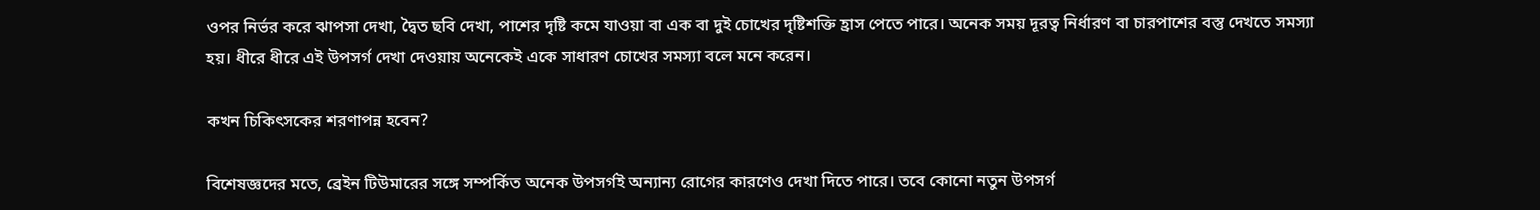ওপর নির্ভর করে ঝাপসা দেখা, দ্বৈত ছবি দেখা, পাশের দৃষ্টি কমে যাওয়া বা এক বা দুই চোখের দৃষ্টিশক্তি হ্রাস পেতে পারে। অনেক সময় দূরত্ব নির্ধারণ বা চারপাশের বস্তু দেখতে সমস্যা হয়। ধীরে ধীরে এই উপসর্গ দেখা দেওয়ায় অনেকেই একে সাধারণ চোখের সমস্যা বলে মনে করেন।

কখন চিকিৎসকের শরণাপন্ন হবেন?

বিশেষজ্ঞদের মতে, ব্রেইন টিউমারের সঙ্গে সম্পর্কিত অনেক উপসর্গই অন্যান্য রোগের কারণেও দেখা দিতে পারে। তবে কোনো নতুন উপসর্গ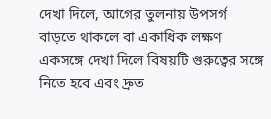দেখা দিলে, আগের তুলনায় উপসর্গ বাড়তে থাকলে বা একাধিক লক্ষণ একসঙ্গে দেখা দিলে বিষয়টি গুরুত্বের সঙ্গে নিতে হবে এবং দ্রুত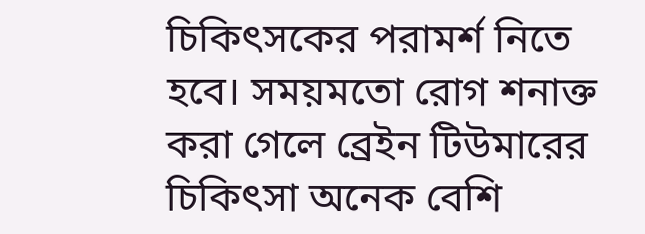চিকিৎসকের পরামর্শ নিতে হবে। সময়মতো রোগ শনাক্ত করা গেলে ব্রেইন টিউমারের চিকিৎসা অনেক বেশি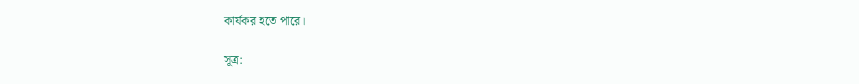কার্যকর হতে পারে।

সূত্র: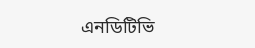এনডিটিভি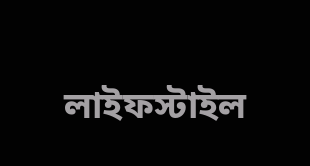লাইফস্টাইল